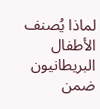لماذا يُصنف الأطفال البريطانيون ضمن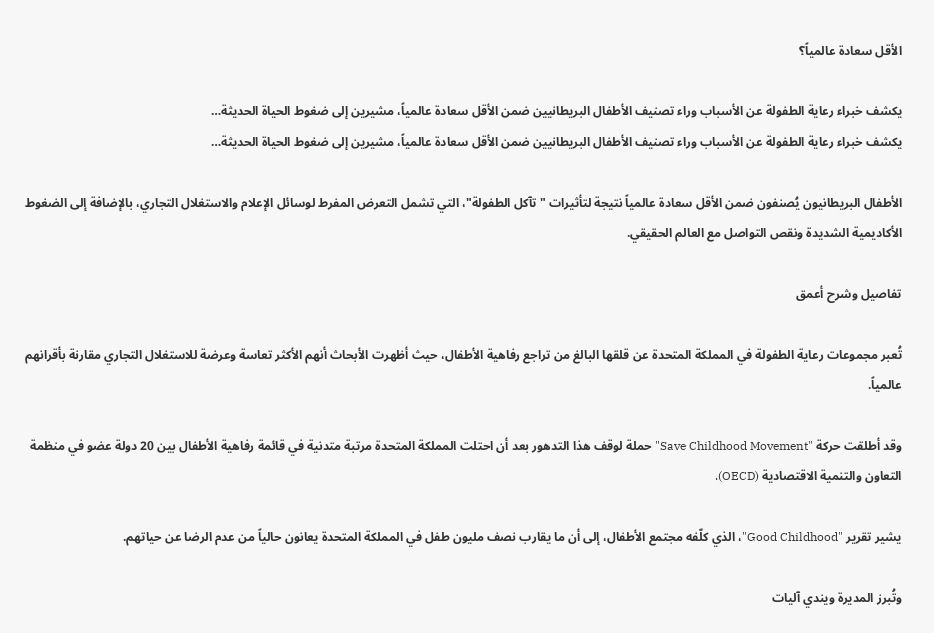الأقل سعادة عالمياً؟

يكشف خبراء رعاية الطفولة عن الأسباب وراء تصنيف الأطفال البريطانيين ضمن الأقل سعادة عالمياً، مشيرين إلى ضغوط الحياة الحديثة…
يكشف خبراء رعاية الطفولة عن الأسباب وراء تصنيف الأطفال البريطانيين ضمن الأقل سعادة عالمياً، مشيرين إلى ضغوط الحياة الحديثة…

الأطفال البريطانيون يُصنفون ضمن الأقل سعادة عالمياً نتيجة لتأثيرات "تآكل الطفولة"، التي تشمل التعرض المفرط لوسائل الإعلام والاستغلال التجاري، بالإضافة إلى الضغوط الأكاديمية الشديدة ونقص التواصل مع العالم الحقيقي.

تفاصيل وشرح أعمق

تُعبر مجموعات رعاية الطفولة في المملكة المتحدة عن قلقها البالغ من تراجع رفاهية الأطفال، حيث أظهرت الأبحاث أنهم الأكثر تعاسة وعرضة للاستغلال التجاري مقارنة بأقرانهم عالمياً.

وقد أطلقت حركة "Save Childhood Movement" حملة لوقف هذا التدهور بعد أن احتلت المملكة المتحدة مرتبة متدنية في قائمة رفاهية الأطفال بين 20 دولة عضو في منظمة التعاون والتنمية الاقتصادية (OECD).

يشير تقرير "Good Childhood"، الذي كلّفه مجتمع الأطفال، إلى أن ما يقارب نصف مليون طفل في المملكة المتحدة يعانون حالياً من عدم الرضا عن حياتهم.

وتُبرز المديرة ويندي آليات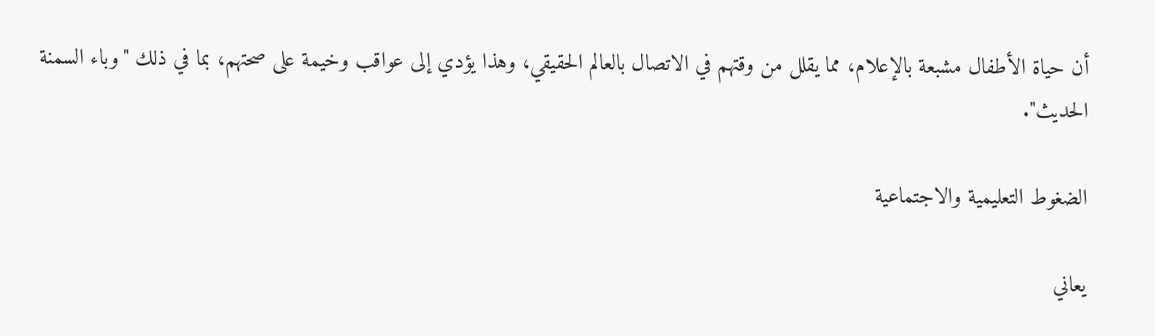أن حياة الأطفال مشبعة بالإعلام، مما يقلل من وقتهم في الاتصال بالعالم الحقيقي، وهذا يؤدي إلى عواقب وخيمة على صحتهم، بما في ذلك "وباء السمنة الحديث".

الضغوط التعليمية والاجتماعية

يعاني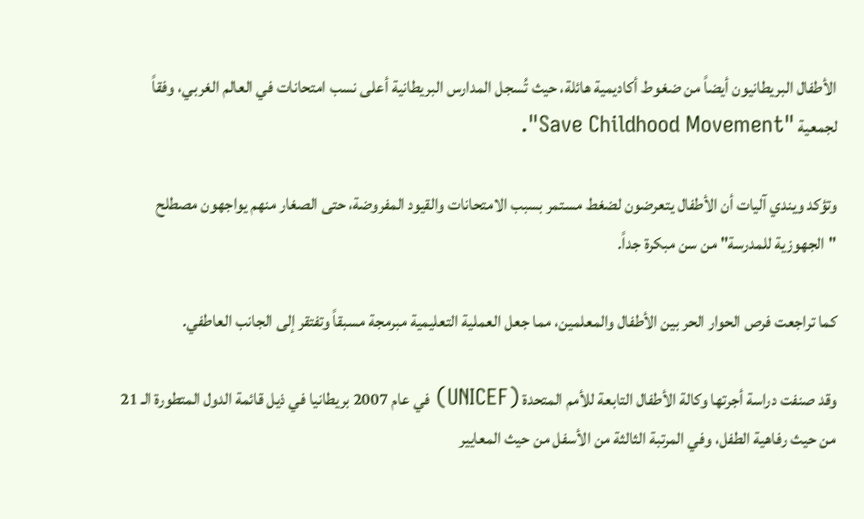الأطفال البريطانيون أيضاً من ضغوط أكاديمية هائلة، حيث تُسجل المدارس البريطانية أعلى نسب امتحانات في العالم الغربي، وفقاً لجمعية "Save Childhood Movement".

وتؤكد ويندي آليات أن الأطفال يتعرضون لضغط مستمر بسبب الامتحانات والقيود المفروضة، حتى الصغار منهم يواجهون مصطلح "الجهوزية للمدرسة" من سن مبكرة جداً.

كما تراجعت فرص الحوار الحر بين الأطفال والمعلمين، مما جعل العملية التعليمية مبرمجة مسبقاً وتفتقر إلى الجانب العاطفي.

وقد صنفت دراسة أجرتها وكالة الأطفال التابعة للأمم المتحدة (UNICEF) في عام 2007 بريطانيا في ذيل قائمة الدول المتطورة الـ 21 من حيث رفاهية الطفل، وفي المرتبة الثالثة من الأسفل من حيث المعايير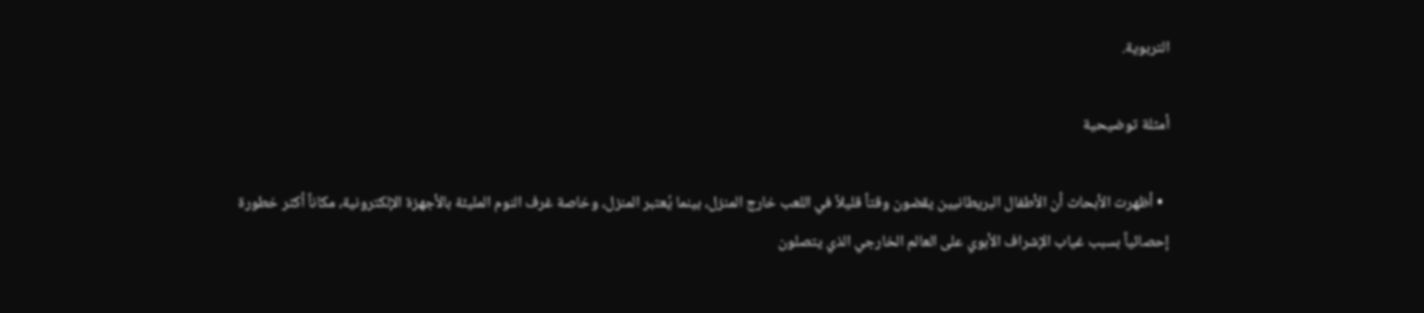التربوية.

أمثلة توضيحية

  • أظهرت الأبحاث أن الأطفال البريطانيين يقضون وقتاً قليلاً في اللعب خارج المنزل، بينما يُعتبر المنزل، وخاصة غرف النوم المليئة بالأجهزة الإلكترونية، مكاناً أكثر خطورة إحصائياً بسبب غياب الإشراف الأبوي على العالم الخارجي الذي يتصلون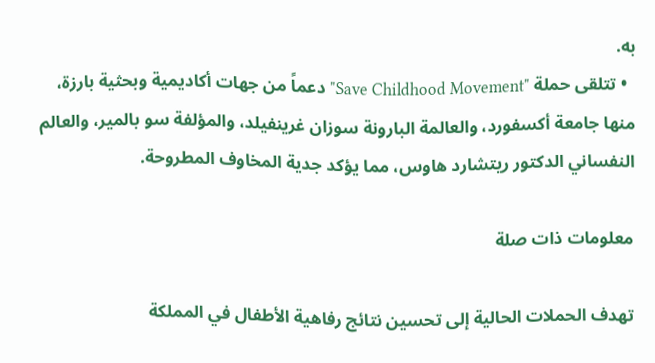به.
  • تتلقى حملة "Save Childhood Movement" دعماً من جهات أكاديمية وبحثية بارزة، منها جامعة أكسفورد، والعالمة البارونة سوزان غرينفيلد، والمؤلفة سو بالمير، والعالم النفساني الدكتور ريتشارد هاوس، مما يؤكد جدية المخاوف المطروحة.

معلومات ذات صلة

تهدف الحملات الحالية إلى تحسين نتائج رفاهية الأطفال في المملكة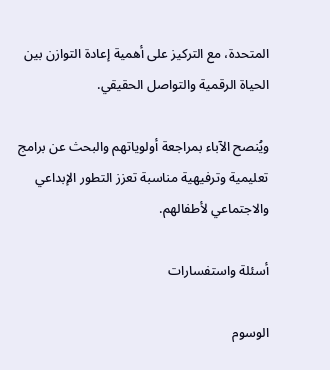المتحدة، مع التركيز على أهمية إعادة التوازن بين الحياة الرقمية والتواصل الحقيقي.

ويُنصح الآباء بمراجعة أولوياتهم والبحث عن برامج تعليمية وترفيهية مناسبة تعزز التطور الإبداعي والاجتماعي لأطفالهم.

أسئلة واستفسارات

الوسوم